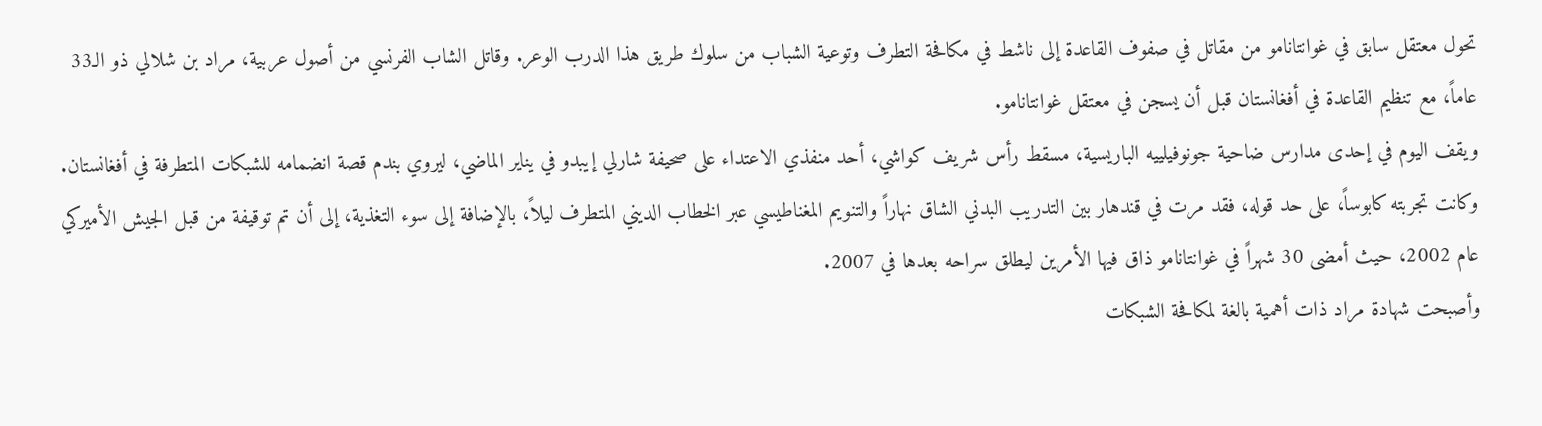تحول معتقل سابق في غوانتانامو من مقاتل في صفوف القاعدة إلى ناشط في مكافحة التطرف وتوعية الشباب من سلوك طريق هذا الدرب الوعر. وقاتل الشاب الفرنسي من أصول عربية، مراد بن شلالي ذو الـ33 عاماً، مع تنظيم القاعدة في أفغانستان قبل أن يسجن في معتقل غوانتانامو.
ويقف اليوم في إحدى مدارس ضاحية جونوفيلييه الباريسية، مسقط رأس شريف كواشي، أحد منفذي الاعتداء على صحيفة شارلي إيبدو في يناير الماضي، ليروي بندم قصة انضمامه للشبكات المتطرفة في أفغانستان.
وكانت تجربته كابوساً، على حد قوله، فقد مرت في قندهار بين التدريب البدني الشاق نهاراً والتنويم المغناطيسي عبر الخطاب الديني المتطرف ليلاً، بالإضافة إلى سوء التغذية، إلى أن تم توقيفة من قبل الجيش الأميركي عام 2002، حيث أمضى 30 شهراً في غوانتانامو ذاق فيها الأمرين ليطلق سراحه بعدها في 2007.
وأصبحت شهادة مراد ذات أهمية بالغة لمكافحة الشبكات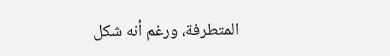المتطرفة، ورغم أنه شكل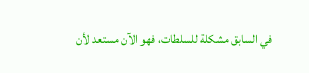في السابق مشكلة للسلطات، فهو الآن مستعد لأن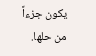يكون جزءاً من حلها.